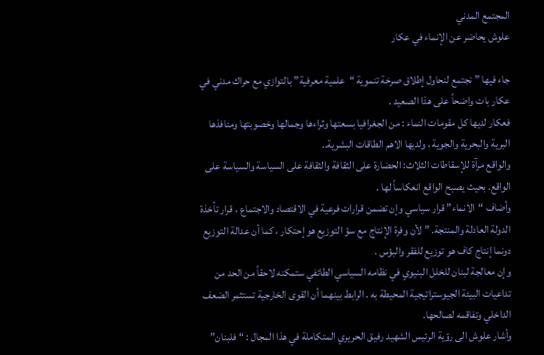المجتمع المدني
علوش يحاضر عن الإنماء في عكار

جاء فيها ” نجتمع لنحاول إطلاق صرخة تنموية “علمية معرفية” بالتوازي مع حراك مدني في عكار بات واضحاً على هذا الصعيد .
فعكار لديها كل مقومات النماء : من الجغرافيا بسعتها وثراءها وجمالها وخصوبتها ومنافذها البرية والبحرية والجوية ، ولديها الاهم الطاقات البشرية..
والواقع مرآة للإسقاطات الثلاث: الحضارة على الثقافة والثقافة على السياسة والسياسة على الواقع. بحيث يصبح الواقع انعكاساً لها .
وأضاف “الانماء” قرار سياسي وإن تضمن قرارات فرعية في الاقتصاد والاجتماع ، قرار تأخذة الدولة العادلة والمنتجة. ” لأن وفرة الإنتاج مع سؤ التوزيع هو إحتكار ، كما أن عدالة التوزيع دونما إنتاج كاف هو توزيع للفقر والبؤس .
وإن معالجة لبنان للخلل البنيوي في نظامه السياسي الطائفي ستمكنه لاحقاً من الحد من تداعيات البيئة الجيوستراتيجية المحيطة به . الرابط بينهما أن القوى الخارجية تستثمر الضعف الداخلي وتفاقمه لصالحها.
وأشار علوش الى رؤية الرئيس الشهيد رفيق الحريري المتكاملة في هذا المجال : “فلبنان”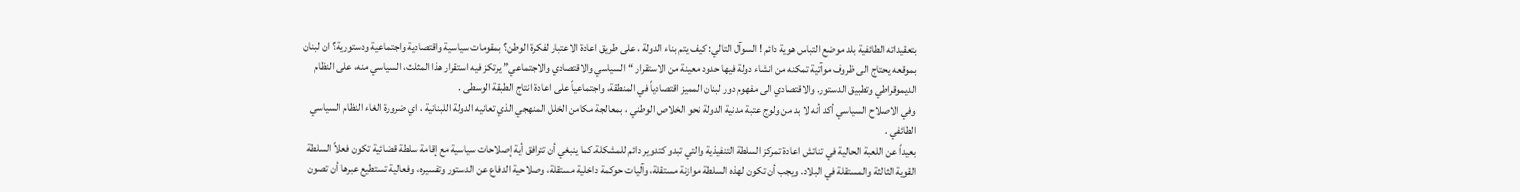بتعقيداته الطائفية بلد موضع التباس هوية دائم ! السوآل التالي: كيف يتم بناء الدولة ، على طريق اعادة الاعتبار لفكرة الوطن؟ بمقومات سياسية واقتصادية واجتماعية ودستورية؟ ان لبنان بموقعه يحتاج الى ظروف موآتية تمكنه من انشاء دولة فيها حدود معينة من الاستقرار “السياسي والاقتصادي والاجتماعي” يرتكز فيه استقرار هذا المثلث، السياسي منه، على النظام الديموقراطي وتطبيق الدستور. والاقتصادي الى مفهوم دور لبنان المميز اقتصادياً في المنطقة، واجتماعياً على اعادة انتاج الطبقة الوسطى .
وفي الاصلاح السياسي أكد أنه لا بد من ولوج عتبة مدنية الدولة نحو الخلاص الوطني ، بمعالجة مكامن الخلل المنهجي الذي تعانيه الدولة اللبنانية ، اي ضرورة الغاء النظام السياسي الطائفي .
بعيداً عن اللعبة الحالية في تناتش اعادة تمركز السلطة التنفيذية والتي تبدو كتدوير دائم للمشكلة.كما ينبغي أن تترافق أية إصلاحات سياسية مع إقامة سلطة قضائية تكون فعلاً السلطة القوية الثالثة والمستقلة في البلاد. ويجب أن تكون لهذه السلطة موازنة مستقلة، وآليات حوكمة داخلية مستقلة، وصلاحية الدفاع عن الدستور وتفسيره، وفعالية تستطيع عبرها أن تصون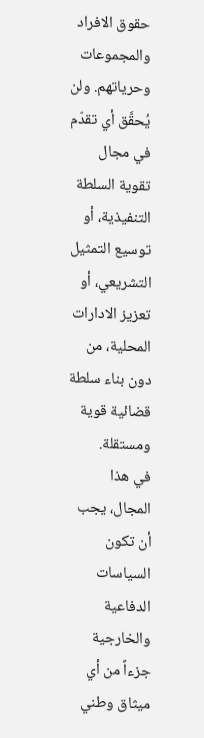حقوق الافراد والمجموعات وحرياتهم. ولن يُحقَّق أي تقدّم في مجال تقوية السلطة التنفيذية، أو توسيع التمثيل التشريعي، أو تعزيز الادارات المحلية، من دون بناء سلطة قضائية قوية ومستقلة.
في هذا المجال، يجب أن تكون السياسات الدفاعية والخارجية جزءاً من أي ميثاق وطني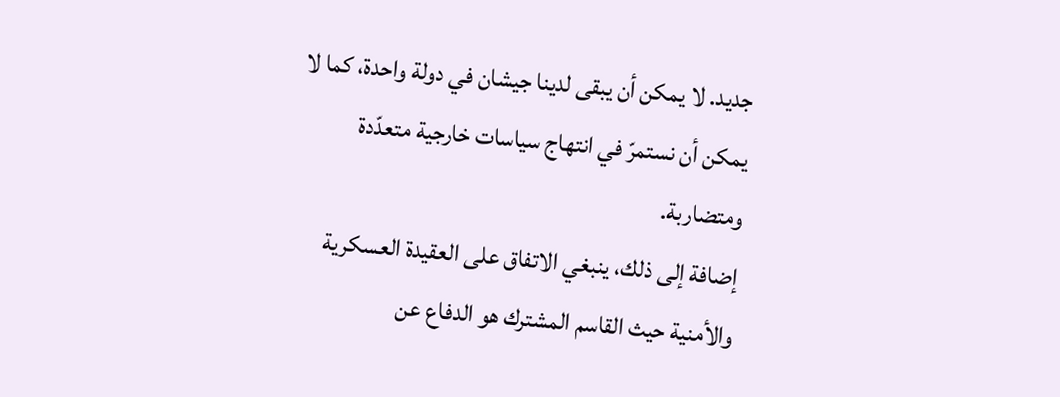جديد. لا يمكن أن يبقى لدينا جيشان في دولة واحدة، كما لا يمكن أن نستمرّ في انتهاج سياسات خارجية متعدّدة ومتضاربة.
إضافة إلى ذلك، ينبغي الاتفاق على العقيدة العسكرية والأمنية حيث القاسم المشترك هو الدفاع عن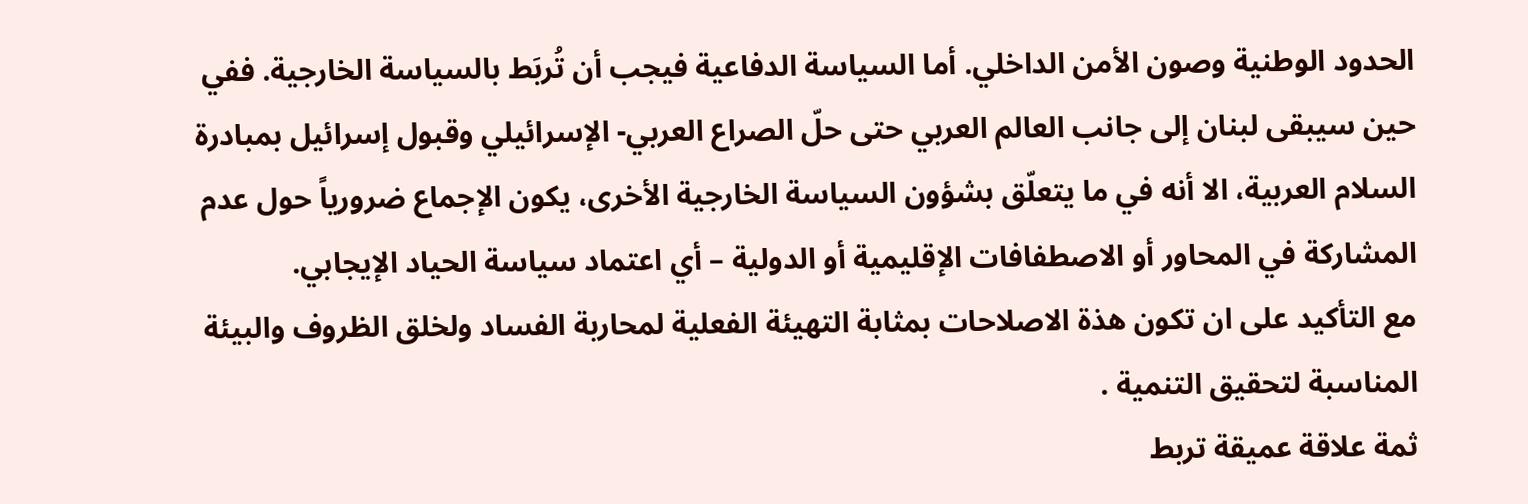الحدود الوطنية وصون الأمن الداخلي. أما السياسة الدفاعية فيجب أن تُربَط بالسياسة الخارجية. ففي حين سيبقى لبنان إلى جانب العالم العربي حتى حلّ الصراع العربي- الإسرائيلي وقبول إسرائيل بمبادرة السلام العربية، الا أنه في ما يتعلّق بشؤون السياسة الخارجية الأخرى، يكون الإجماع ضرورياً حول عدم المشاركة في المحاور أو الاصطفافات الإقليمية أو الدولية – أي اعتماد سياسة الحياد الإيجابي.
مع التأكيد على ان تكون هذة الاصلاحات بمثابة التهيئة الفعلية لمحاربة الفساد ولخلق الظروف والبيئة المناسبة لتحقيق التنمية .
ثمة علاقة عميقة تربط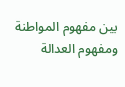بين مفهوم المواطنة ومفهوم العدالة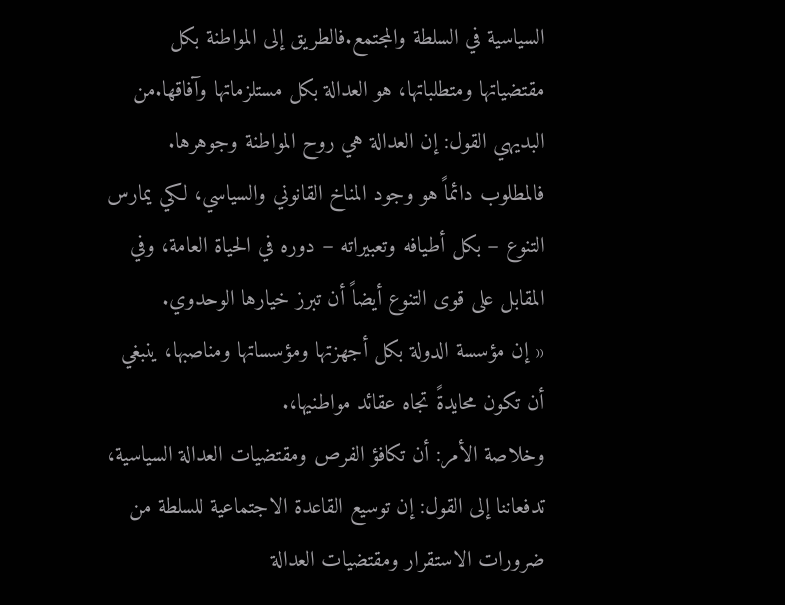السياسية في السلطة والمجتمع.فالطريق إلى المواطنة بكل مقتضياتها ومتطلباتها، هو العدالة بكل مستلزماتها وآفاقها.من البديهي القول: إن العدالة هي روح المواطنة وجوهرها.
فالمطلوب دائماً هو وجود المناخ القانوني والسياسي، لكي يمارس التنوع – بكل أطيافه وتعبيراته – دوره في الحياة العامة، وفي المقابل على قوى التنوع أيضاً أن تبرز خيارها الوحدوي.
« إن مؤسسة الدولة بكل أجهزتها ومؤسساتها ومناصبها، ينبغي أن تكون محايدةً تجاه عقائد مواطنيها،.
وخلاصة الأمر: أن تكافؤ الفرص ومقتضيات العدالة السياسية، تدفعاننا إلى القول: إن توسيع القاعدة الاجتماعية للسلطة من ضرورات الاستقرار ومقتضيات العدالة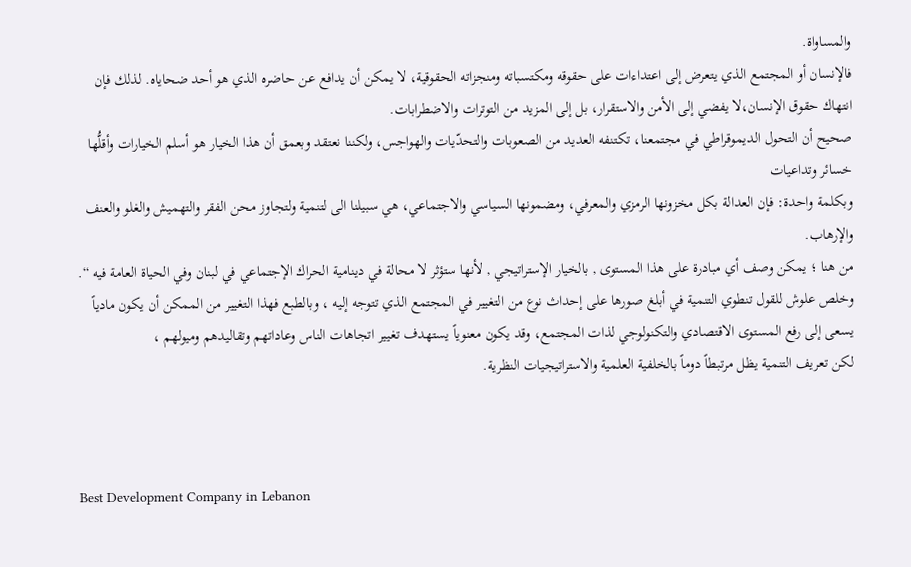والمساواة.
فالإنسان أو المجتمع الذي يتعرض إلى اعتداءات على حقوقه ومكتسباته ومنجزاته الحقوقية، لا يمكن أن يدافع عن حاضره الذي هو أحد ضحاياه. لذلك فإن انتهاك حقوق الإنسان،لا يفضي إلى الأمن والاستقرار، بل إلى المزيد من التوترات والاضطرابات.
صحيح أن التحول الديموقراطي في مجتمعنا، تكتنفه العديد من الصعوبات والتحدّيات والهواجس، ولكننا نعتقد وبعمق أن هذا الخيار هو أسلم الخيارات وأقلُّها خسائر وتداعيات
وبكلمة واحدة: فإن العدالة بكل مخزونها الرمزي والمعرفي، ومضمونها السياسي والاجتماعي، هي سبيلنا الى لتنمية ولتجاوز محن الفقر والتهميش والغلو والعنف والإرهاب.
من هنا ؛ يمكن وصف أي مبادرة على هذا المستوى , بالخيار الإستراتيجي , لأنها ستؤثر لا محالة في دينامية الحراك الإجتماعي في لبنان وفي الحياة العامة فيه “.
وخلص علوش للقول تنطوي التنمية في أبلغ صورها على إحداث نوع من التغيير في المجتمع الذي تتوجه إليه ، وبالطبع فهذا التغيير من الممكن أن يكون مادياً يسعى إلى رفع المستوى الاقتصادي والتكنولوجي لذات المجتمع، وقد يكون معنوياً يستهدف تغيير اتجاهات الناس وعاداتهم وتقاليدهم وميولهم ،
لكن تعريف التنمية يظل مرتبطاً دوماً بالخلفية العلمية والاستراتيجيات النظرية.



Best Development Company in Lebanon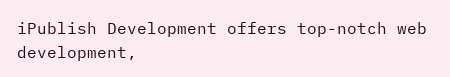iPublish Development offers top-notch web development,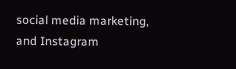social media marketing, and Instagram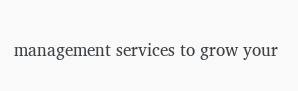management services to grow your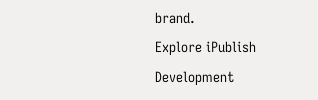brand.
Explore iPublish Development